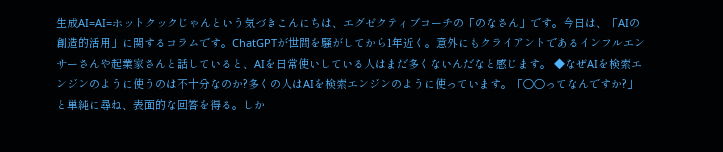生成AI=AI=ホットクックじゃんという気づきこんにちは、エグゼクティブコーチの「のなさん」です。今日は、「AIの創造的活用」に関するコラムです。ChatGPTが世間を騒がしてから1年近く。意外にもクライアントであるインフルエンサーさんや起業家さんと話していると、AIを日常使いしている人はまだ多くないんだなと感じます。 ◆なぜAIを検索エンジンのように使うのは不十分なのか?多くの人はAIを検索エンジンのように使っています。「〇〇ってなんですか?」と単純に尋ね、表面的な回答を得る。しか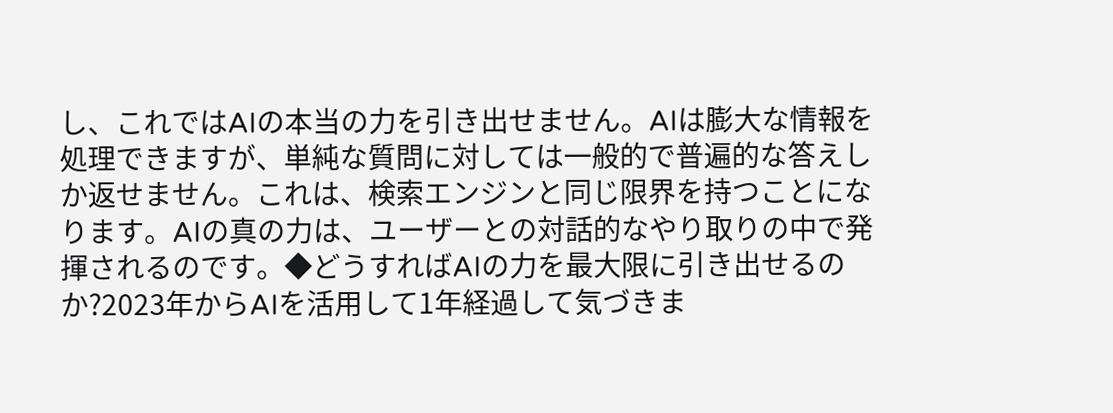し、これではAIの本当の力を引き出せません。AIは膨大な情報を処理できますが、単純な質問に対しては一般的で普遍的な答えしか返せません。これは、検索エンジンと同じ限界を持つことになります。AIの真の力は、ユーザーとの対話的なやり取りの中で発揮されるのです。◆どうすればAIの力を最大限に引き出せるのか?2023年からAIを活用して1年経過して気づきま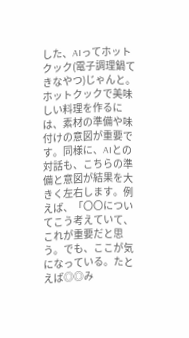した、AIってホットクック(電子調理鍋てきなやつ)じゃんと。ホットクックで美味しい料理を作るには、素材の準備や味付けの意図が重要です。同様に、AIとの対話も、こちらの準備と意図が結果を大きく左右します。例えば、「〇〇についてこう考えていて、これが重要だと思う。でも、ここが気になっている。たとえば◎◎み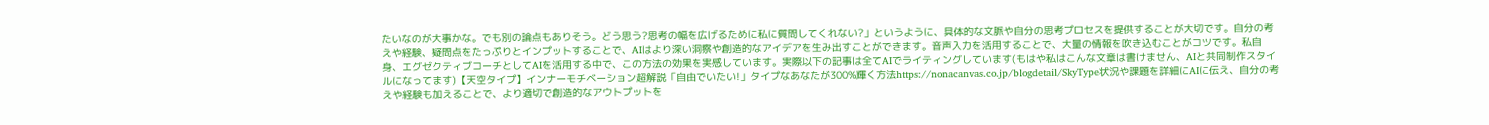たいなのが大事かな。でも別の論点もありそう。どう思う?思考の幅を広げるために私に質問してくれない?」というように、具体的な文脈や自分の思考プロセスを提供することが大切です。自分の考えや経験、疑問点をたっぷりとインプットすることで、AIはより深い洞察や創造的なアイデアを生み出すことができます。音声入力を活用することで、大量の情報を吹き込むことがコツです。私自身、エグゼクティブコーチとしてAIを活用する中で、この方法の効果を実感しています。実際以下の記事は全てAIでライティングしています(もはや私はこんな文章は書けません、AIと共同制作スタイルになってます)【天空タイプ】インナーモチベーション超解説「自由でいたい!」タイプなあなたが300%輝く方法https://nonacanvas.co.jp/blogdetail/SkyType状況や課題を詳細にAIに伝え、自分の考えや経験も加えることで、より適切で創造的なアウトプットを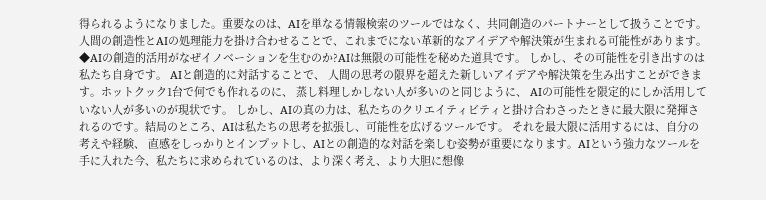得られるようになりました。重要なのは、AIを単なる情報検索のツールではなく、共同創造のパートナーとして扱うことです。人間の創造性とAIの処理能力を掛け合わせることで、これまでにない革新的なアイデアや解決策が生まれる可能性があります。◆AIの創造的活用がなぜイノベーションを生むのか?AIは無限の可能性を秘めた道具です。 しかし、その可能性を引き出すのは私たち自身です。 AIと創造的に対話することで、 人間の思考の限界を超えた新しいアイデアや解決策を生み出すことができます。ホットクック1台で何でも作れるのに、 蒸し料理しかしない人が多いのと同じように、 AIの可能性を限定的にしか活用していない人が多いのが現状です。 しかし、AIの真の力は、私たちのクリエイティビティと掛け合わさったときに最大限に発揮されるのです。結局のところ、AIは私たちの思考を拡張し、可能性を広げるツールです。 それを最大限に活用するには、自分の考えや経験、 直感をしっかりとインプットし、AIとの創造的な対話を楽しむ姿勢が重要になります。AIという強力なツールを手に入れた今、私たちに求められているのは、より深く考え、より大胆に想像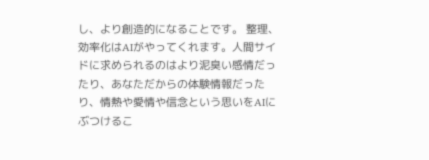し、より創造的になることです。 整理、効率化はAIがやってくれます。人間サイドに求められるのはより泥臭い感情だったり、あなただからの体験情報だったり、情熱や愛情や信念という思いをAIにぶつけるこ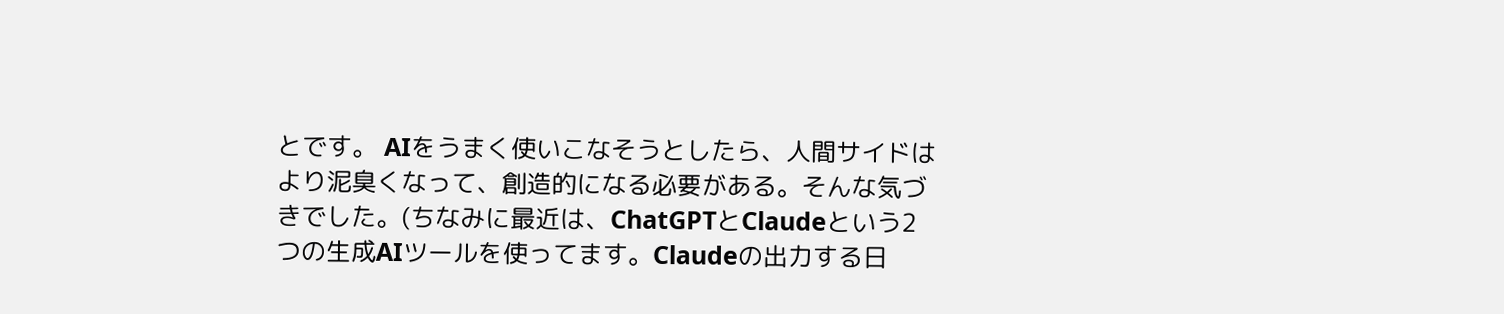とです。 AIをうまく使いこなそうとしたら、人間サイドはより泥臭くなって、創造的になる必要がある。そんな気づきでした。(ちなみに最近は、ChatGPTとClaudeという2つの生成AIツールを使ってます。Claudeの出力する日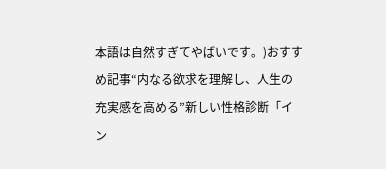本語は自然すぎてやばいです。)おすすめ記事“内なる欲求を理解し、人生の充実感を高める”新しい性格診断「イン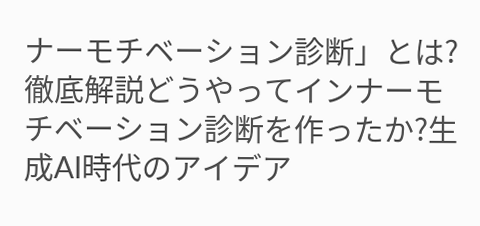ナーモチベーション診断」とは?徹底解説どうやってインナーモチベーション診断を作ったか?生成AI時代のアイデア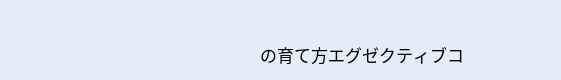の育て方エグゼクティブコ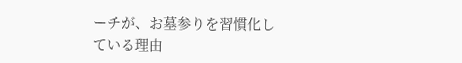ーチが、お墓参りを習慣化している理由